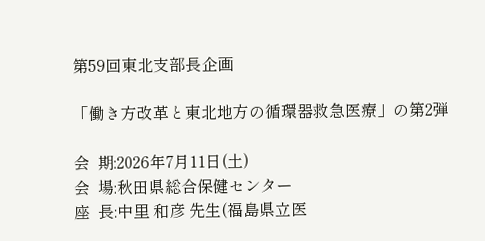第59回東北支部長企画

「働き方改革と東北地方の循環器救急医療」の第2弾

会  期:2026年7月11日(土)
会  場:秋田県総合保健センター
座  長:中里 和彦 先生(福島県立医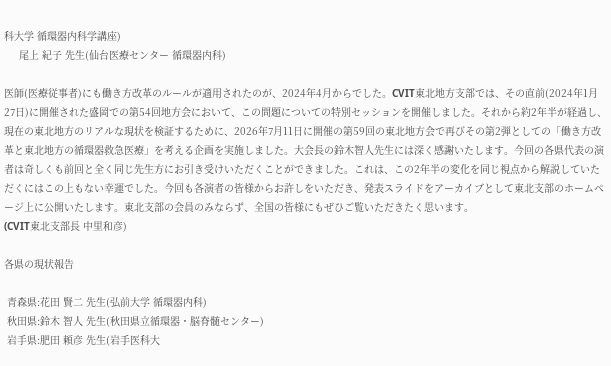科大学 循環器内科学講座)
     尾上 紀子 先生(仙台医療センター 循環器内科)

医師(医療従事者)にも働き方改革のルールが適用されたのが、2024年4月からでした。CVIT東北地方支部では、その直前(2024年1月27日)に開催された盛岡での第54回地方会において、この問題についての特別セッションを開催しました。それから約2年半が経過し、現在の東北地方のリアルな現状を検証するために、2026年7月11日に開催の第59回の東北地方会で再びその第2弾としての「働き方改革と東北地方の循環器救急医療」を考える企画を実施しました。大会長の鈴木智人先生には深く感謝いたします。今回の各県代表の演者は奇しくも前回と全く同じ先生方にお引き受けいただくことができました。これは、この2年半の変化を同じ視点から解説していただくにはこの上もない幸運でした。今回も各演者の皆様からお許しをいただき、発表スライドをアーカイブとして東北支部のホームページ上に公開いたします。東北支部の会員のみならず、全国の皆様にもぜひご覧いただきたく思います。
(CVIT東北支部長 中里和彦)

各県の現状報告

 青森県:花田 賢二 先生(弘前大学 循環器内科)
 秋田県:鈴木 智人 先生(秋田県立循環器・脳脊髄センター)
 岩手県:肥田 頼彦 先生(岩手医科大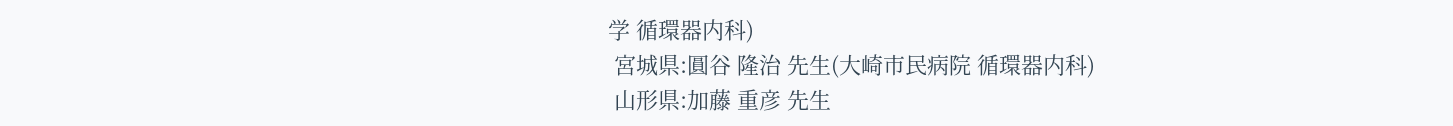学 循環器内科)
 宮城県:圓谷 隆治 先生(大崎市民病院 循環器内科)
 山形県:加藤 重彦 先生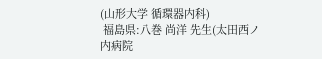(山形大学 循環器内科)
 福島県:八巻 尚洋 先生(太田西ノ内病院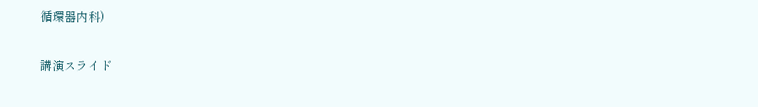循環器内科)

講演スライド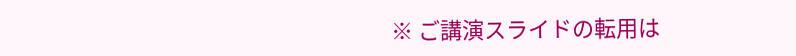※ ご講演スライドの転⽤は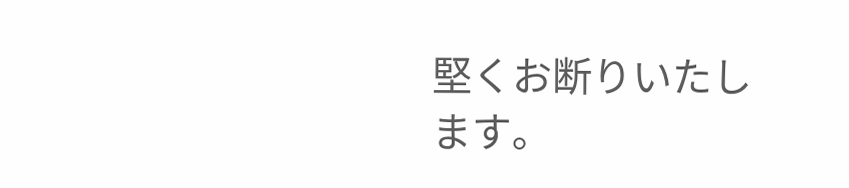堅くお断りいたします。